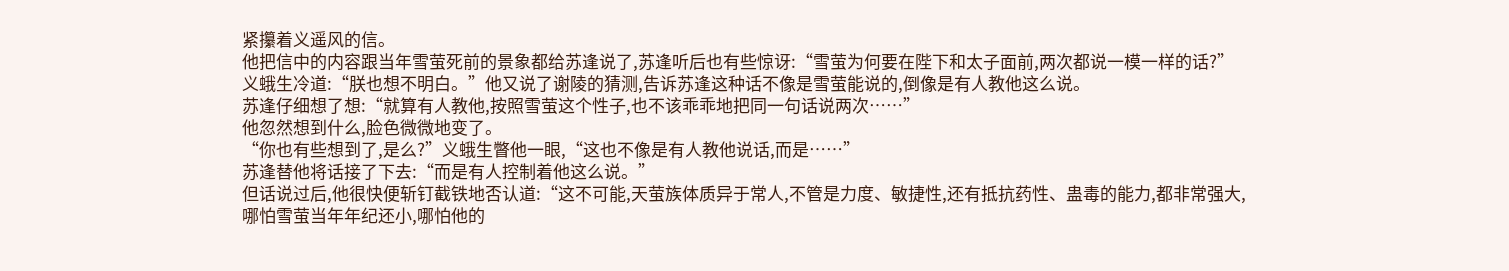紧攥着义遥风的信。
他把信中的内容跟当年雪萤死前的景象都给苏逢说了,苏逢听后也有些惊讶:“雪萤为何要在陛下和太子面前,两次都说一模一样的话?”
义蛾生冷道:“朕也想不明白。”他又说了谢陵的猜测,告诉苏逢这种话不像是雪萤能说的,倒像是有人教他这么说。
苏逢仔细想了想:“就算有人教他,按照雪萤这个性子,也不该乖乖地把同一句话说两次……”
他忽然想到什么,脸色微微地变了。
“你也有些想到了,是么?”义蛾生瞥他一眼,“这也不像是有人教他说话,而是……”
苏逢替他将话接了下去:“而是有人控制着他这么说。”
但话说过后,他很快便斩钉截铁地否认道:“这不可能,天萤族体质异于常人,不管是力度、敏捷性,还有抵抗药性、蛊毒的能力,都非常强大,哪怕雪萤当年年纪还小,哪怕他的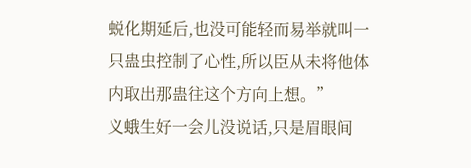蜕化期延后,也没可能轻而易举就叫一只蛊虫控制了心性,所以臣从未将他体内取出那蛊往这个方向上想。”
义蛾生好一会儿没说话,只是眉眼间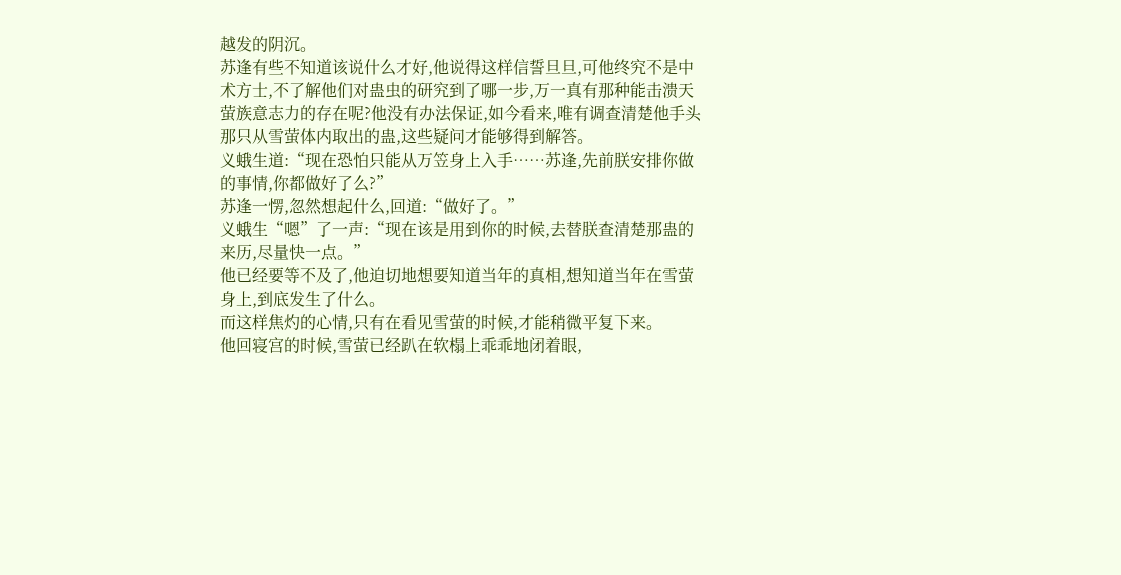越发的阴沉。
苏逢有些不知道该说什么才好,他说得这样信誓旦旦,可他终究不是中术方士,不了解他们对蛊虫的研究到了哪一步,万一真有那种能击溃天萤族意志力的存在呢?他没有办法保证,如今看来,唯有调查清楚他手头那只从雪萤体内取出的蛊,这些疑问才能够得到解答。
义蛾生道:“现在恐怕只能从万笠身上入手……苏逢,先前朕安排你做的事情,你都做好了么?”
苏逢一愣,忽然想起什么,回道:“做好了。”
义蛾生“嗯”了一声:“现在该是用到你的时候,去替朕查清楚那蛊的来历,尽量快一点。”
他已经要等不及了,他迫切地想要知道当年的真相,想知道当年在雪萤身上,到底发生了什么。
而这样焦灼的心情,只有在看见雪萤的时候,才能稍微平复下来。
他回寝宫的时候,雪萤已经趴在软榻上乖乖地闭着眼,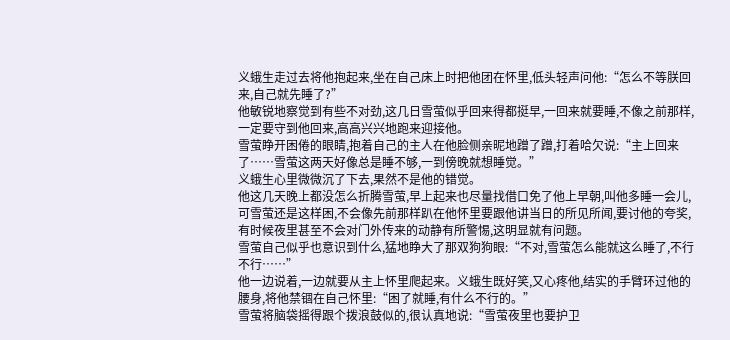义蛾生走过去将他抱起来,坐在自己床上时把他团在怀里,低头轻声问他:“怎么不等朕回来,自己就先睡了?”
他敏锐地察觉到有些不对劲,这几日雪萤似乎回来得都挺早,一回来就要睡,不像之前那样,一定要守到他回来,高高兴兴地跑来迎接他。
雪萤睁开困倦的眼睛,抱着自己的主人在他脸侧亲昵地蹭了蹭,打着哈欠说:“主上回来了……雪萤这两天好像总是睡不够,一到傍晚就想睡觉。”
义蛾生心里微微沉了下去,果然不是他的错觉。
他这几天晚上都没怎么折腾雪萤,早上起来也尽量找借口免了他上早朝,叫他多睡一会儿,可雪萤还是这样困,不会像先前那样趴在他怀里要跟他讲当日的所见所闻,要讨他的夸奖,有时候夜里甚至不会对门外传来的动静有所警惕,这明显就有问题。
雪萤自己似乎也意识到什么,猛地睁大了那双狗狗眼:“不对,雪萤怎么能就这么睡了,不行不行……”
他一边说着,一边就要从主上怀里爬起来。义蛾生既好笑,又心疼他,结实的手臂环过他的腰身,将他禁锢在自己怀里:“困了就睡,有什么不行的。”
雪萤将脑袋摇得跟个拨浪鼓似的,很认真地说:“雪萤夜里也要护卫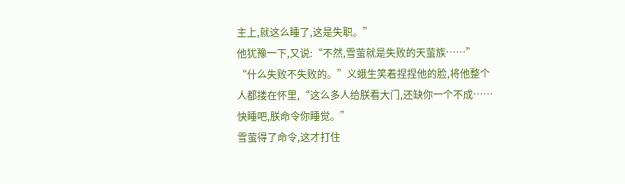主上,就这么睡了,这是失职。”
他犹豫一下,又说:“不然,雪萤就是失败的天萤族……”
“什么失败不失败的。”义蛾生笑着捏捏他的脸,将他整个人都搂在怀里,“这么多人给朕看大门,还缺你一个不成……快睡吧,朕命令你睡觉。”
雪萤得了命令,这才打住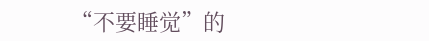“不要睡觉”的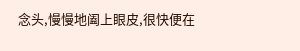念头,慢慢地阖上眼皮,很快便在